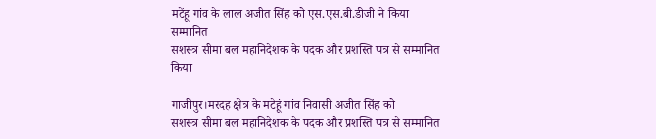मटेंहू गांव के लाल अजीत सिंह को एस.एस.बी.डीजी ने किया सम्मानित
सशस्त्र सीमा बल महानिदेशक के पदक और प्रशस्ति पत्र से सम्मानित किया

गाजीपुर।मरदह क्षेत्र के मटेहूं गांव निवासी अजीत सिंह को
सशस्त्र सीमा बल महानिदेशक के पदक और प्रशस्ति पत्र से सम्मानित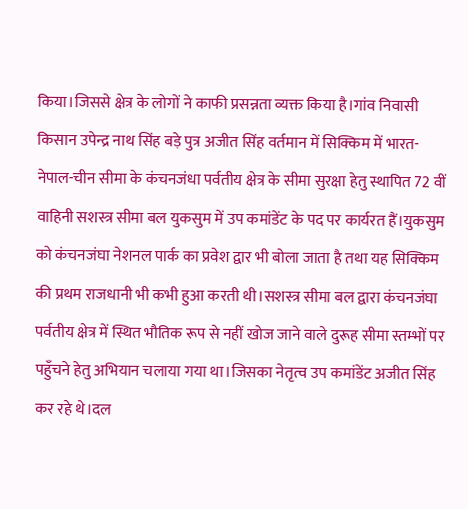किया।जिससे क्षेत्र के लोगों ने काफी प्रसन्नता व्यक्त किया है।गांव निवासी किसान उपेन्द्र नाथ सिंह बड़े पुत्र अजीत सिंह वर्तमान में सिक्किम में भारत-नेपाल-चीन सीमा के कंचनजंधा पर्वतीय क्षेत्र के सीमा सुरक्षा हेतु स्थापित 72 वीं वाहिनी सशस्त्र सीमा बल युकसुम में उप कमांडेंट के पद पर कार्यरत हैं।युकसुम को कंचनजंघा नेशनल पार्क का प्रवेश द्वार भी बोला जाता है तथा यह सिक्किम की प्रथम राजधानी भी कभी हुआ करती थी।सशस्त्र सीमा बल द्वारा कंचनजंघा पर्वतीय क्षेत्र में स्थित भौतिक रूप से नहीं खोज जाने वाले दुरूह सीमा स्तम्भों पर पहुँचने हेतु अभियान चलाया गया था।जिसका नेतृत्व उप कमांडेंट अजीत सिंह कर रहे थे।दल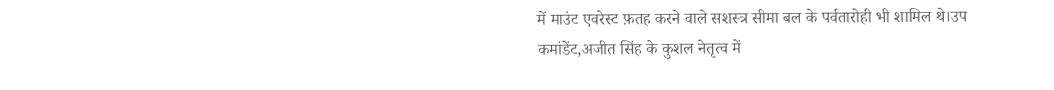में माउंट एवरेस्ट फ़तह करने वाले सशस्त्र सीमा बल के पर्वतारोही भी शामिल थे।उप कमांडेंट,अजीत सिंह के कुशल नेतृत्व में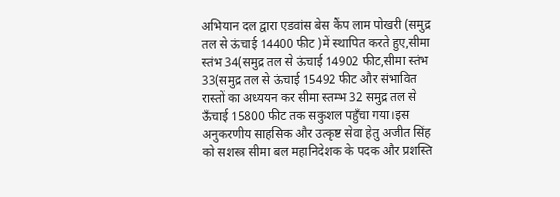अभियान दल द्वारा एडवांस बेस कैंप लाम पोखरी (समुद्र तल से ऊंचाई 14400 फीट )में स्थापित करते हुए,सीमा स्तंभ 34(समुद्र तल से ऊंचाई 14902 फीट,सीमा स्तंभ 33(समुद्र तल से ऊंचाई 15492 फीट और संभावित रास्तों का अध्ययन कर सीमा स्तम्भ 32 समुद्र तल से ऊँचाई 15800 फीट तक सकुशल पहुँचा गया।इस अनुकरणीय साहसिक और उत्कृष्ट सेवा हेतु अजीत सिंह को सशस्त्र सीमा बल महानिदेशक के पदक और प्रशस्ति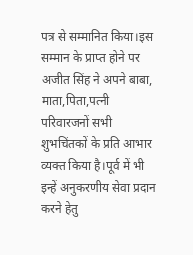पत्र से सम्मानित किया।इस सम्मान के प्राप्त होने पर अजीत सिंह ने अपने बाबा, माता,पिता,पत्नी परिवारजनों सभी शुभचिंतकों के प्रति आभार व्यक्त किया है।पूर्व में भी इन्हें अनुकरणीय सेवा प्रदान करने हेतु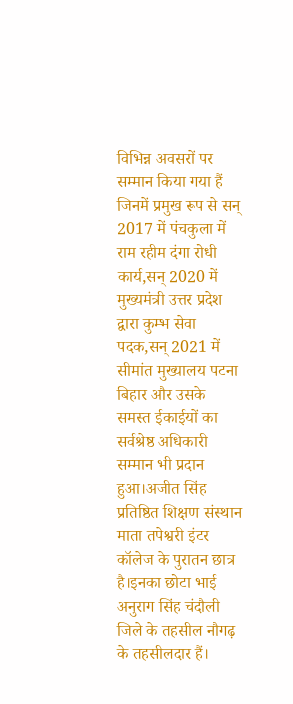विभिन्न अवसरों पर सम्मान किया गया हैं जिनमें प्रमुख रूप से सन् 2017 में पंचकुला में राम रहीम दंगा रोधी कार्य,सन् 2020 में मुख्यमंत्री उत्तर प्रदेश द्वारा कुम्भ सेवा पदक,सन् 2021 में सीमांत मुख्यालय पटना बिहार और उसके समस्त ईकाईयों का सर्वश्रेष्ठ अधिकारी सम्मान भी प्रदान हुआ।अजीत सिंह प्रतिष्ठित शिक्षण संस्थान माता तपेश्वरी इंटर कॉलेज के पुरातन छात्र है।इनका छोटा भाई अनुराग सिंह चंदौली जिले के तहसील नौगढ़ के तहसीलदार हैं।